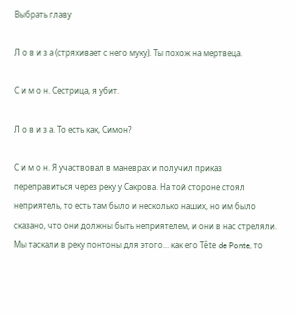Выбрать главу

Л о в и з а (стряхивает с него муку). Ты похож на мертвеца.

С и м о н. Сестрица, я убит.

Л о в и з а. То есть как, Симон?

С и м о н. Я участвовал в маневрах и получил приказ переправиться через реку у Сакрова. На той стороне стоял неприятель, то есть там было и несколько наших, но им было сказано, что они должны быть неприятелем, и они в нас стреляли. Мы таскали в реку понтоны для этого… как его Tête de Ponte, то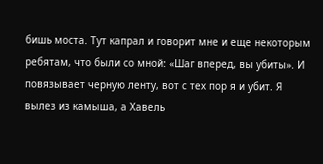бишь моста. Тут капрал и говорит мне и еще некоторым ребятам, что были со мной: «Шаг вперед, вы убиты». И повязывает черную ленту, вот с тех пор я и убит. Я вылез из камыша, а Хавель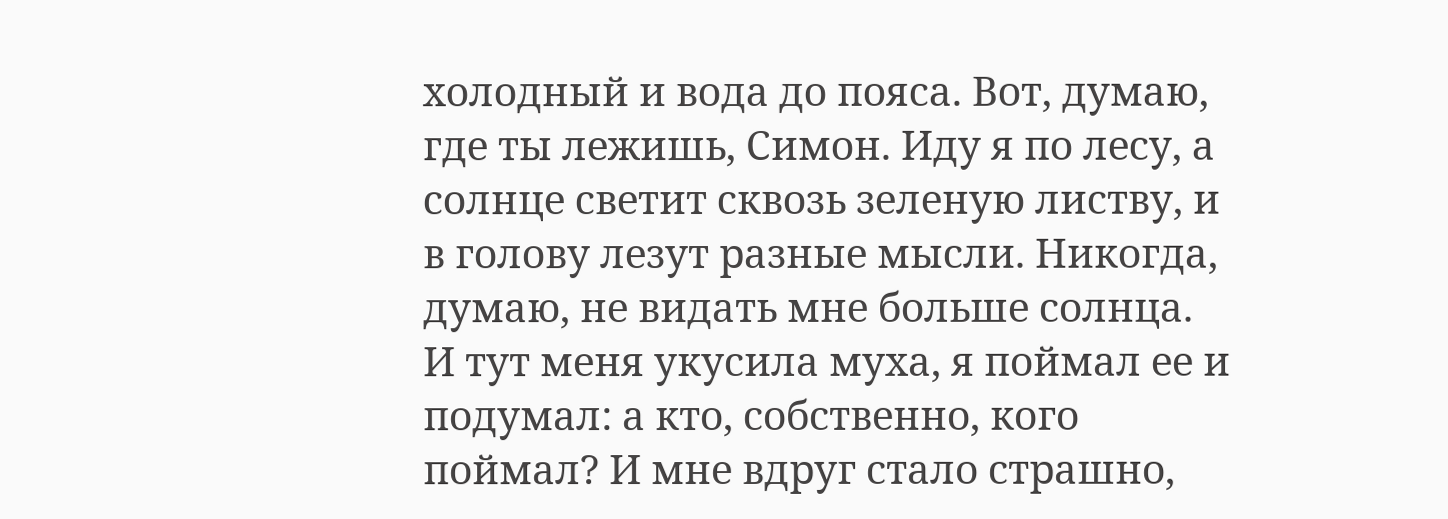холодный и вода до пояса. Вот, думаю, где ты лежишь, Симон. Иду я по лесу, а солнце светит сквозь зеленую листву, и в голову лезут разные мысли. Никогда, думаю, не видать мне больше солнца. И тут меня укусила муха, я поймал ее и подумал: а кто, собственно, кого поймал? И мне вдруг стало страшно,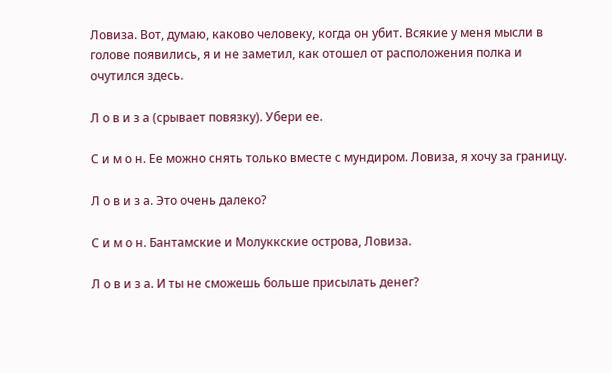Ловиза. Вот, думаю, каково человеку, когда он убит. Всякие у меня мысли в голове появились, я и не заметил, как отошел от расположения полка и очутился здесь.

Л о в и з а (срывает повязку). Убери ее.

С и м о н. Ее можно снять только вместе с мундиром. Ловиза, я хочу за границу.

Л о в и з а. Это очень далеко?

С и м о н. Бантамские и Молуккские острова, Ловиза.

Л о в и з а. И ты не сможешь больше присылать денег?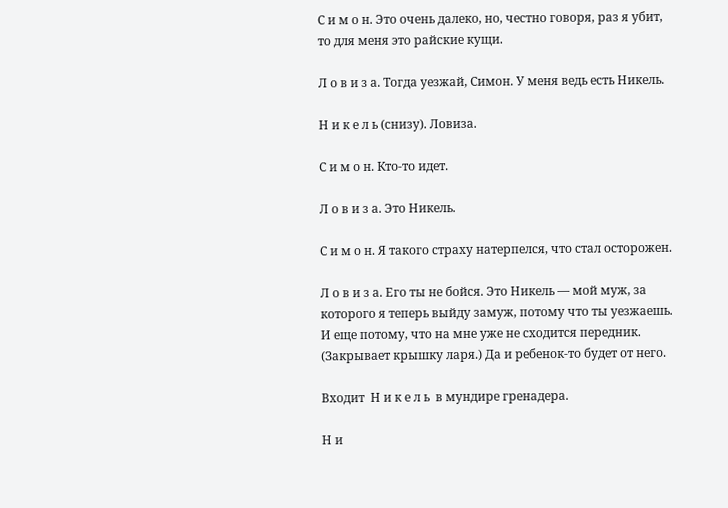С и м о н. Это очень далеко, но, честно говоря, раз я убит, то для меня это райские кущи.

Л о в и з а. Тогда уезжай, Симон. У меня ведь есть Никель.

Н и к е л ь (снизу). Ловиза.

С и м о н. Кто-то идет.

Л о в и з а. Это Никель.

С и м о н. Я такого страху натерпелся, что стал осторожен.

Л о в и з а. Его ты не бойся. Это Никель — мой муж, за которого я теперь выйду замуж, потому что ты уезжаешь. И еще потому, что на мне уже не сходится передник. (Закрывает крышку ларя.) Да и ребенок-то будет от него.

Входит  Н и к е л ь  в мундире гренадера.

Н и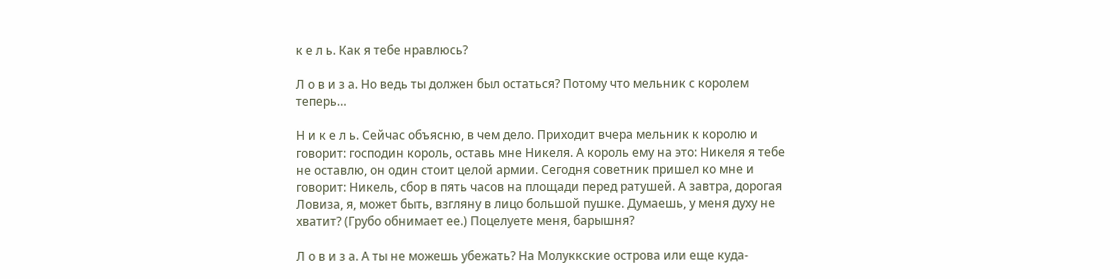к е л ь. Как я тебе нравлюсь?

Л о в и з а. Но ведь ты должен был остаться? Потому что мельник с королем теперь…

Н и к е л ь. Сейчас объясню, в чем дело. Приходит вчера мельник к королю и говорит: господин король, оставь мне Никеля. А король ему на это: Никеля я тебе не оставлю, он один стоит целой армии. Сегодня советник пришел ко мне и говорит: Никель, сбор в пять часов на площади перед ратушей. А завтра, дорогая Ловиза, я, может быть, взгляну в лицо большой пушке. Думаешь, у меня духу не хватит? (Грубо обнимает ее.) Поцелуете меня, барышня?

Л о в и з а. А ты не можешь убежать? На Молуккские острова или еще куда-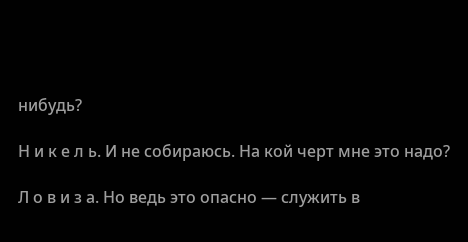нибудь?

Н и к е л ь. И не собираюсь. На кой черт мне это надо?

Л о в и з а. Но ведь это опасно — служить в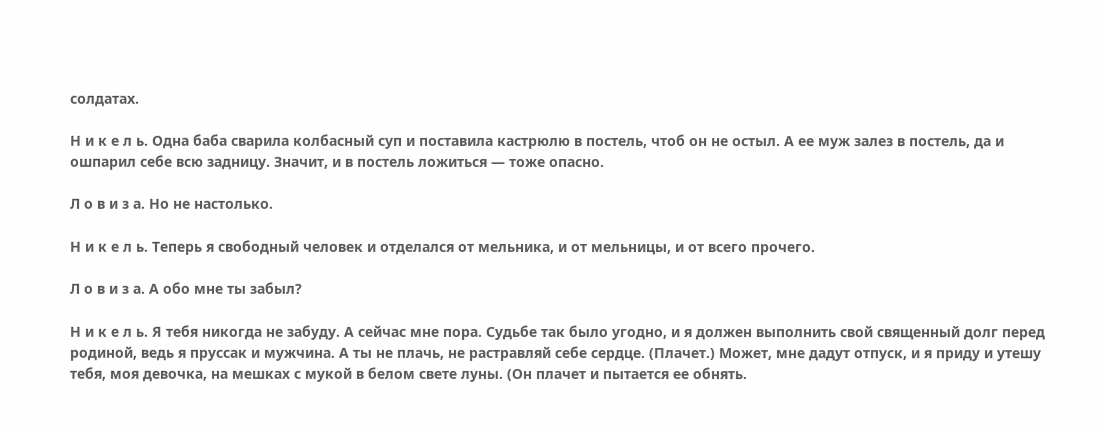солдатах.

Н и к е л ь. Одна баба сварила колбасный суп и поставила кастрюлю в постель, чтоб он не остыл. А ее муж залез в постель, да и ошпарил себе всю задницу. Значит, и в постель ложиться — тоже опасно.

Л о в и з а. Но не настолько.

Н и к е л ь. Теперь я свободный человек и отделался от мельника, и от мельницы, и от всего прочего.

Л о в и з а. А обо мне ты забыл?

Н и к е л ь. Я тебя никогда не забуду. А сейчас мне пора. Судьбе так было угодно, и я должен выполнить свой священный долг перед родиной, ведь я пруссак и мужчина. А ты не плачь, не растравляй себе сердце. (Плачет.) Может, мне дадут отпуск, и я приду и утешу тебя, моя девочка, на мешках с мукой в белом свете луны. (Он плачет и пытается ее обнять.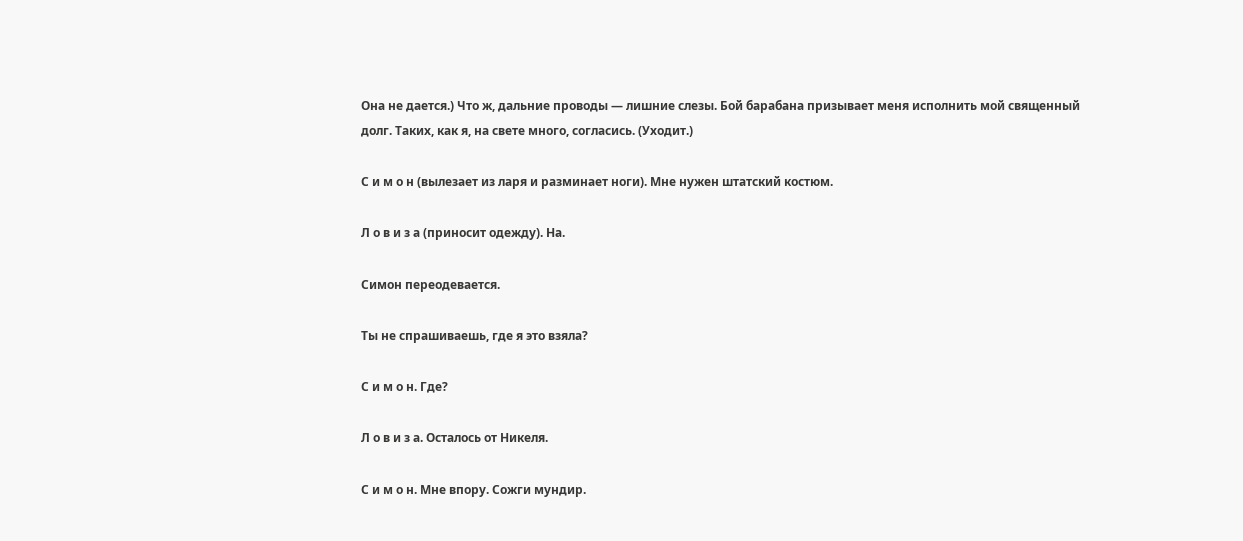Она не дается.) Что ж, дальние проводы — лишние слезы. Бой барабана призывает меня исполнить мой священный долг. Таких, как я, на свете много, согласись. (Уходит.)

С и м о н (вылезает из ларя и разминает ноги). Мне нужен штатский костюм.

Л о в и з а (приносит одежду). На.

Симон переодевается.

Ты не спрашиваешь, где я это взяла?

С и м о н. Где?

Л о в и з а. Осталось от Никеля.

С и м о н. Мне впору. Сожги мундир.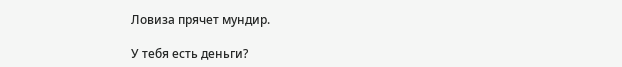Ловиза прячет мундир.

У тебя есть деньги?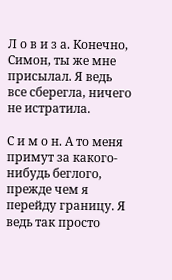Л о в и з а. Конечно, Симон, ты же мне присылал. Я ведь все сберегла, ничего не истратила.

С и м о н. А то меня примут за какого-нибудь беглого, прежде чем я перейду границу. Я ведь так просто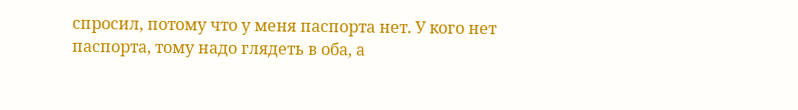спросил, потому что у меня паспорта нет. У кого нет паспорта, тому надо глядеть в оба, а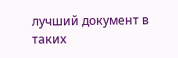лучший документ в таких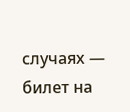случаях — билет на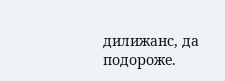дилижанс, да подороже.